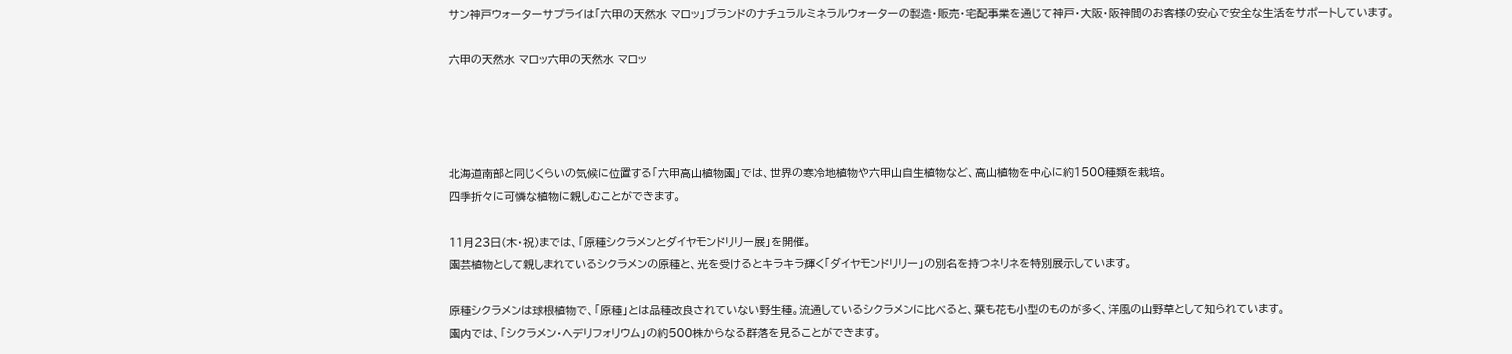サン神戸ウォーターサプライは「六甲の天然水 マロッ」ブランドのナチュラルミネラルウォーターの製造・販売・宅配事業を通じて神戸・大阪・阪神間のお客様の安心で安全な生活をサポートしています。

六甲の天然水 マロッ六甲の天然水 マロッ




北海道南部と同じくらいの気候に位置する「六甲高山植物園」では、世界の寒冷地植物や六甲山自生植物など、高山植物を中心に約1500種類を栽培。
四季折々に可憐な植物に親しむことができます。

11月23日(木・祝)までは、「原種シクラメンとダイヤモンドリリー展」を開催。
園芸植物として親しまれているシクラメンの原種と、光を受けるとキラキラ輝く「ダイヤモンドリリー」の別名を持つネリネを特別展示しています。

原種シクラメンは球根植物で、「原種」とは品種改良されていない野生種。流通しているシクラメンに比べると、葉も花も小型のものが多く、洋風の山野草として知られています。
園内では、「シクラメン・ヘデリフォリウム」の約500株からなる群落を見ることができます。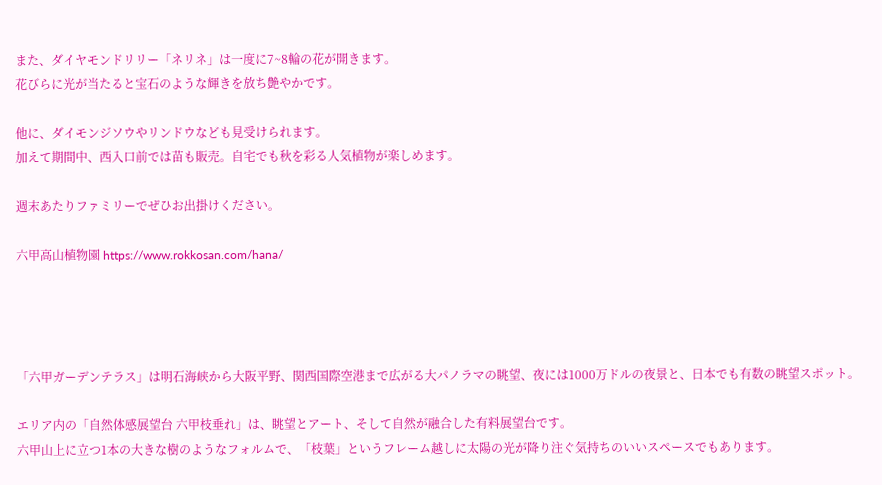また、ダイヤモンドリリー「ネリネ」は一度に7~8輪の花が開きます。
花びらに光が当たると宝石のような輝きを放ち艶やかです。

他に、ダイモンジソウやリンドウなども見受けられます。
加えて期間中、西入口前では苗も販売。自宅でも秋を彩る人気植物が楽しめます。

週末あたりファミリーでぜひお出掛けください。

六甲高山植物園 https://www.rokkosan.com/hana/




「六甲ガーデンテラス」は明石海峡から大阪平野、関西国際空港まで広がる大パノラマの眺望、夜には1000万ドルの夜景と、日本でも有数の眺望スポット。

エリア内の「自然体感展望台 六甲枝垂れ」は、眺望とアート、そして自然が融合した有料展望台です。
六甲山上に立つ1本の大きな樹のようなフォルムで、「枝葉」というフレーム越しに太陽の光が降り注ぐ気持ちのいいスペースでもあります。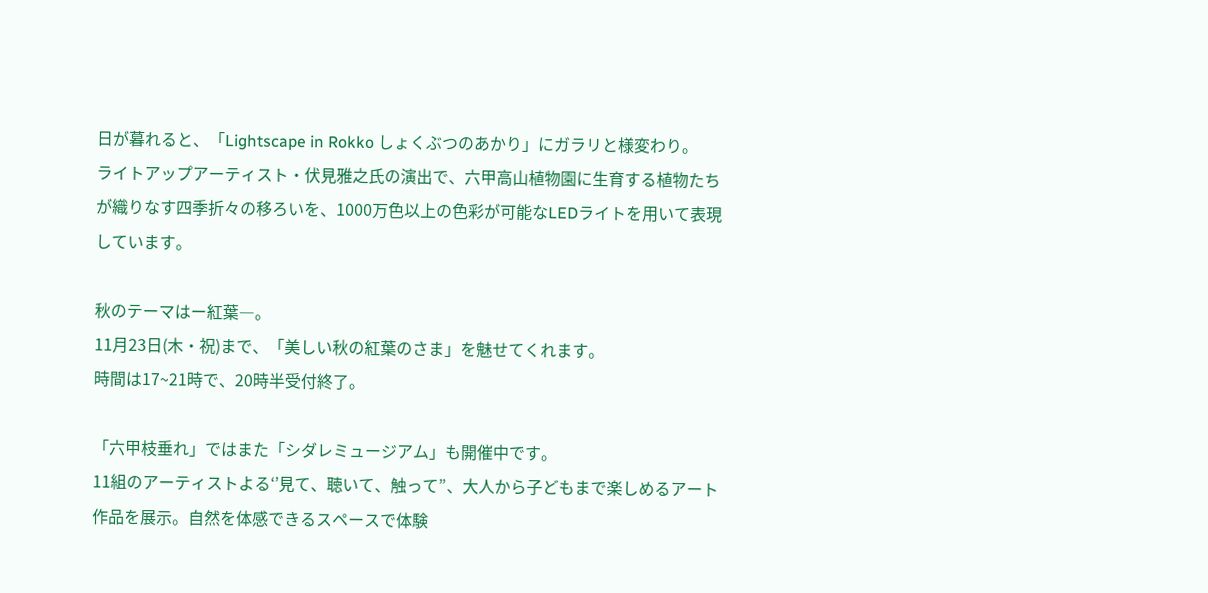日が暮れると、「Lightscape in Rokko しょくぶつのあかり」にガラリと様変わり。
ライトアップアーティスト・伏見雅之氏の演出で、六甲高山植物園に生育する植物たちが織りなす四季折々の移ろいを、1000万色以上の色彩が可能なLEDライトを用いて表現しています。

秋のテーマはー紅葉―。
11月23日(木・祝)まで、「美しい秋の紅葉のさま」を魅せてくれます。
時間は17~21時で、20時半受付終了。

「六甲枝垂れ」ではまた「シダレミュージアム」も開催中です。
11組のアーティストよる‘’見て、聴いて、触って”、大人から子どもまで楽しめるアート作品を展示。自然を体感できるスペースで体験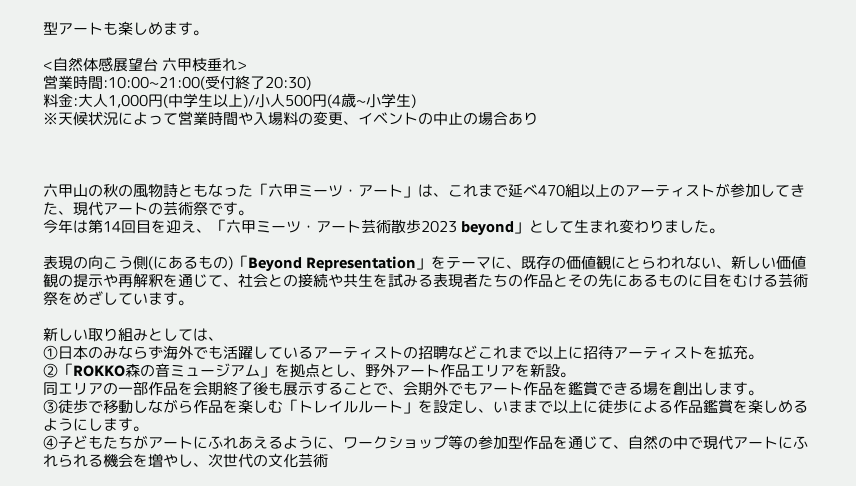型アートも楽しめます。

<自然体感展望台 六甲枝垂れ>
営業時間:10:00~21:00(受付終了20:30)
料金:大人1,000円(中学生以上)/小人500円(4歳~小学生)
※天候状況によって営業時間や入場料の変更、イベントの中止の場合あり



六甲山の秋の風物詩ともなった「六甲ミーツ・アート」は、これまで延べ470組以上のアーティストが参加してきた、現代アートの芸術祭です。
今年は第14回目を迎え、「六甲ミーツ・アート芸術散歩2023 beyond」として生まれ変わりました。

表現の向こう側(にあるもの)「Beyond Representation」をテーマに、既存の価値観にとらわれない、新しい価値観の提示や再解釈を通じて、社会との接続や共生を試みる表現者たちの作品とその先にあるものに目をむける芸術祭をめざしています。

新しい取り組みとしては、
①日本のみならず海外でも活躍しているアーティストの招聘などこれまで以上に招待アーティストを拡充。
②「ROKKO森の音ミュージアム」を拠点とし、野外アート作品エリアを新設。
同エリアの一部作品を会期終了後も展示することで、会期外でもアート作品を鑑賞できる場を創出します。
③徒歩で移動しながら作品を楽しむ「トレイルルート」を設定し、いままで以上に徒歩による作品鑑賞を楽しめるようにします。
④子どもたちがアートにふれあえるように、ワークショップ等の参加型作品を通じて、自然の中で現代アートにふれられる機会を増やし、次世代の文化芸術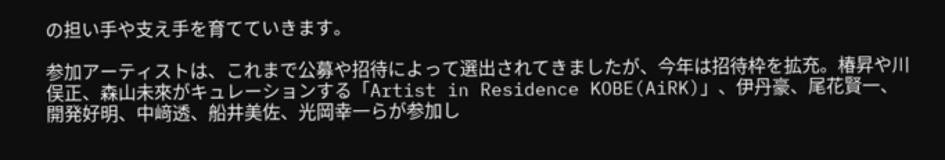の担い手や支え手を育てていきます。

参加アーティストは、これまで公募や招待によって選出されてきましたが、今年は招待枠を拡充。椿昇や川俣正、森山未來がキュレーションする「Artist in Residence KOBE(AiRK)」、伊丹豪、尾花賢一、開発好明、中﨑透、船井美佐、光岡幸一らが参加し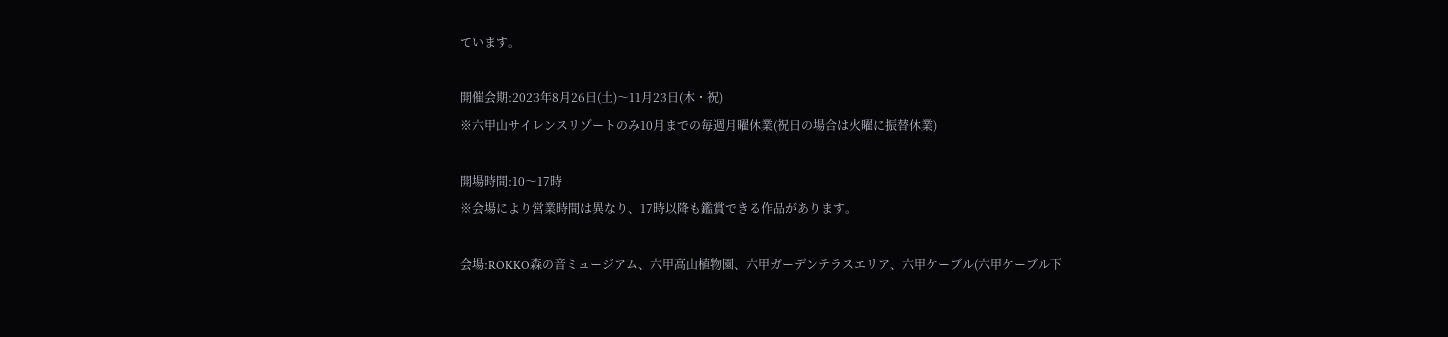ています。

開催会期:2023年8月26日(土)〜11月23日(木・祝)
※六甲山サイレンスリゾートのみ10月までの毎週月曜休業(祝日の場合は火曜に振替休業)

開場時間:10〜17時
※会場により営業時間は異なり、17時以降も鑑賞できる作品があります。

会場:ROKKO森の音ミュージアム、六甲高山植物園、六甲ガーデンテラスエリア、六甲ケーブル(六甲ケーブル下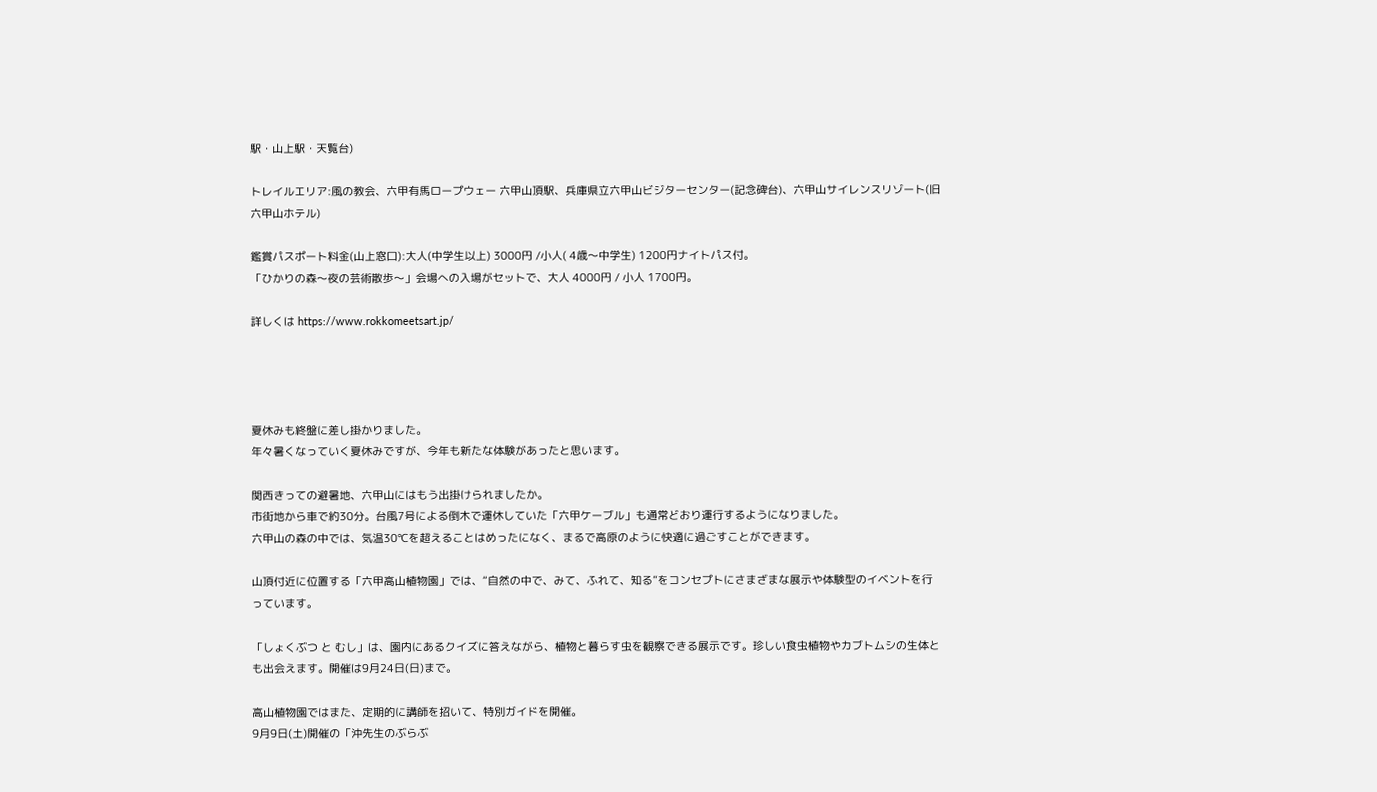駅・山上駅・天覧台)

トレイルエリア:風の教会、六甲有馬ロープウェー 六甲山頂駅、兵庫県立六甲山ビジターセンター(記念碑台)、六甲山サイレンスリゾート(旧六甲山ホテル)

鑑賞パスポート料金(山上窓口):大人(中学生以上) 3000円 /小人( 4歳〜中学生) 1200円ナイトパス付。
「ひかりの森〜夜の芸術散歩〜」会場への入場がセットで、大人 4000円 / 小人 1700円。

詳しくは https://www.rokkomeetsart.jp/




夏休みも終盤に差し掛かりました。
年々暑くなっていく夏休みですが、今年も新たな体験があったと思います。

関西きっての避暑地、六甲山にはもう出掛けられましたか。
市街地から車で約30分。台風7号による倒木で運休していた「六甲ケーブル」も通常どおり運行するようになりました。
六甲山の森の中では、気温30℃を超えることはめったになく、まるで高原のように快適に過ごすことができます。

山頂付近に位置する「六甲高山植物園」では、“自然の中で、みて、ふれて、知る”をコンセプトにさまざまな展示や体験型のイベントを行っています。

「しょくぶつ と むし」は、園内にあるクイズに答えながら、植物と暮らす虫を観察できる展示です。珍しい食虫植物やカブトムシの生体とも出会えます。開催は9月24日(日)まで。

高山植物園ではまた、定期的に講師を招いて、特別ガイドを開催。
9月9日(土)開催の「沖先生のぶらぶ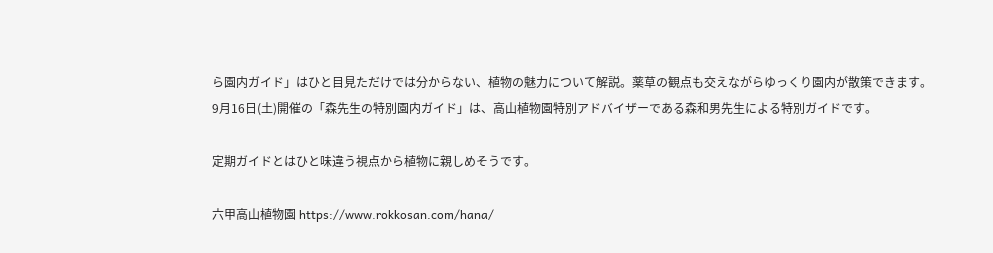ら園内ガイド」はひと目見ただけでは分からない、植物の魅力について解説。薬草の観点も交えながらゆっくり園内が散策できます。
9月16日(土)開催の「森先生の特別園内ガイド」は、高山植物園特別アドバイザーである森和男先生による特別ガイドです。

定期ガイドとはひと味違う視点から植物に親しめそうです。

六甲高山植物園 https://www.rokkosan.com/hana/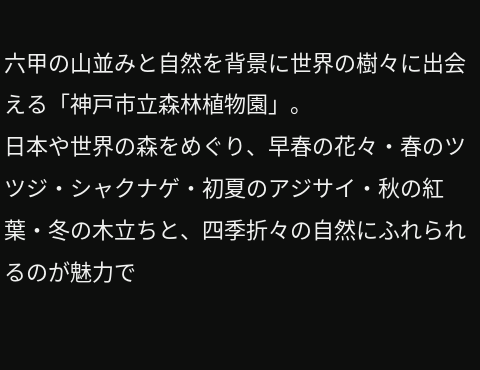六甲の山並みと自然を背景に世界の樹々に出会える「神戸市立森林植物園」。
日本や世界の森をめぐり、早春の花々・春のツツジ・シャクナゲ・初夏のアジサイ・秋の紅葉・冬の木立ちと、四季折々の自然にふれられるのが魅力で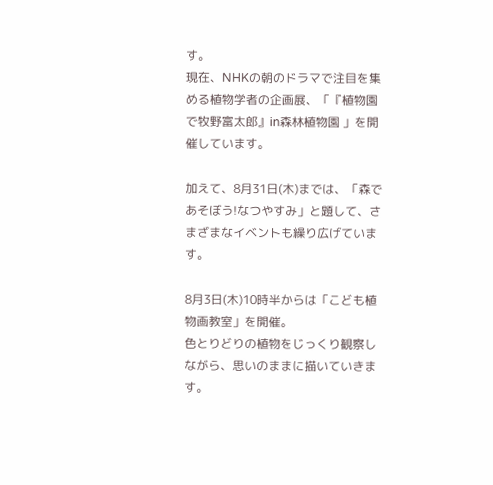す。
現在、NHKの朝のドラマで注目を集める植物学者の企画展、「『植物園で牧野富太郎』in森林植物園 」を開催しています。

加えて、8月31日(木)までは、「森であそぼう!なつやすみ」と題して、さまざまなイベントも繰り広げています。

8月3日(木)10時半からは「こども植物画教室」を開催。
色とりどりの植物をじっくり観察しながら、思いのままに描いていきます。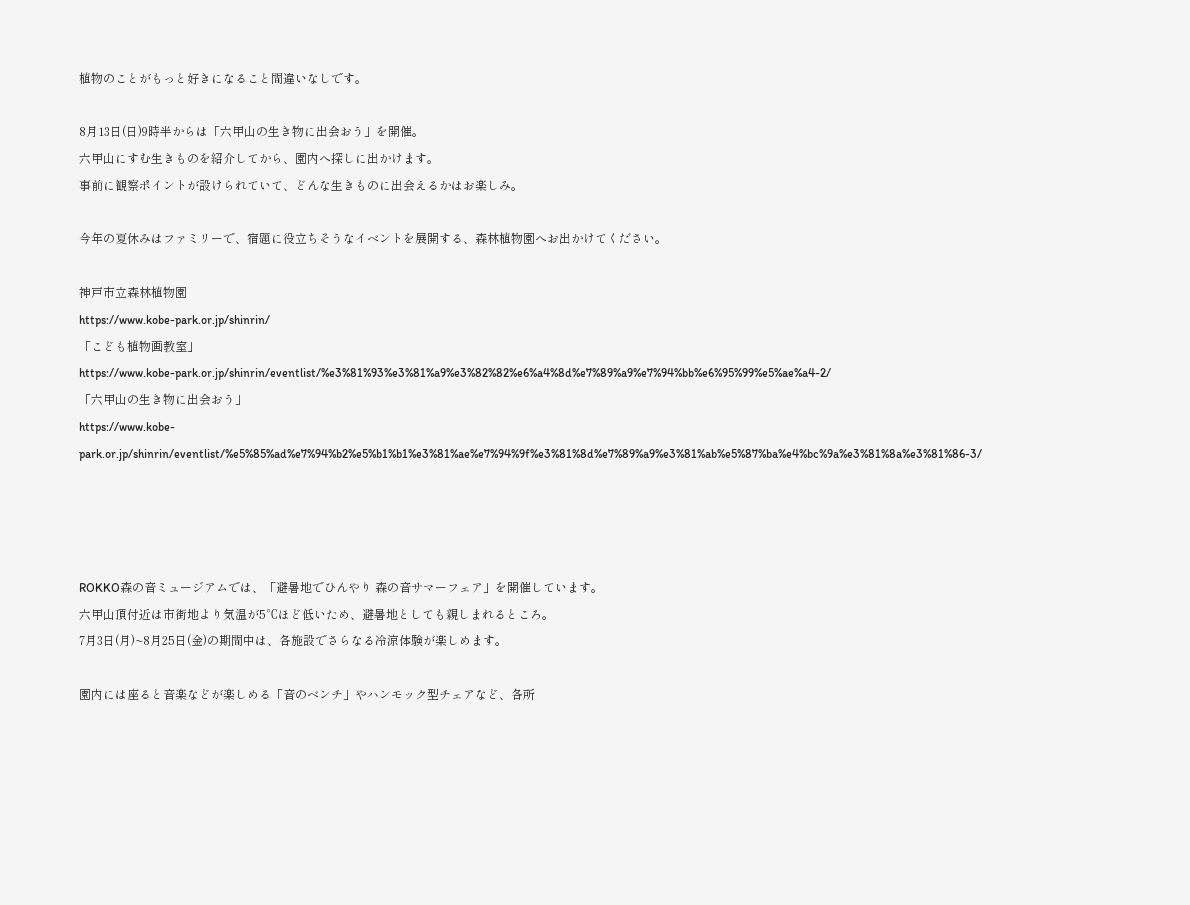植物のことがもっと好きになること間違いなしです。

8月13日(日)9時半からは「六甲山の生き物に出会おう」を開催。
六甲山にすむ生きものを紹介してから、園内へ探しに出かけます。
事前に観察ポイントが設けられていて、どんな生きものに出会えるかはお楽しみ。

今年の夏休みはファミリーで、宿題に役立ちそうなイベントを展開する、森林植物園へお出かけてください。

神戸市立森林植物園
https://www.kobe-park.or.jp/shinrin/
「こども植物画教室」
https://www.kobe-park.or.jp/shinrin/eventlist/%e3%81%93%e3%81%a9%e3%82%82%e6%a4%8d%e7%89%a9%e7%94%bb%e6%95%99%e5%ae%a4-2/
「六甲山の生き物に出会おう」
https://www.kobe-park.or.jp/shinrin/eventlist/%e5%85%ad%e7%94%b2%e5%b1%b1%e3%81%ae%e7%94%9f%e3%81%8d%e7%89%a9%e3%81%ab%e5%87%ba%e4%bc%9a%e3%81%8a%e3%81%86-3/




ROKKO森の音ミュージアムでは、「避暑地でひんやり 森の音サマーフェア」を開催しています。
六甲山頂付近は市街地より気温が5℃ほど低いため、避暑地としても親しまれるところ。
7月3日(月)~8月25日(金)の期間中は、各施設でさらなる冷涼体験が楽しめます。

園内には座ると音楽などが楽しめる「音のベンチ」やハンモック型チェアなど、各所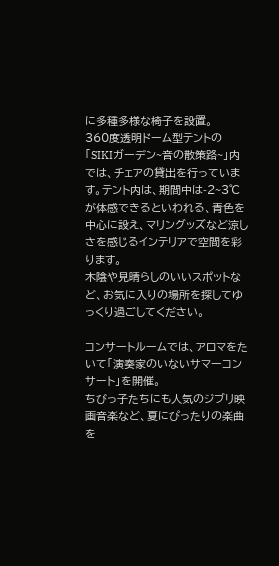に多種多様な椅子を設置。
360度透明ドーム型テントの「SIKIガーデン~音の散策路~」内では、チェアの貸出を行っています。テント内は、期間中は-2~3℃が体感できるといわれる、青色を中心に設え、マリングッズなど涼しさを感じるインテリアで空間を彩ります。
木陰や見晴らしのいいスポットなど、お気に入りの場所を探してゆっくり過ごしてください。

コンサートルームでは、アロマをたいて「演奏家のいないサマーコンサート」を開催。
ちびっ子たちにも人気のジブリ映画音楽など、夏にぴったりの楽曲を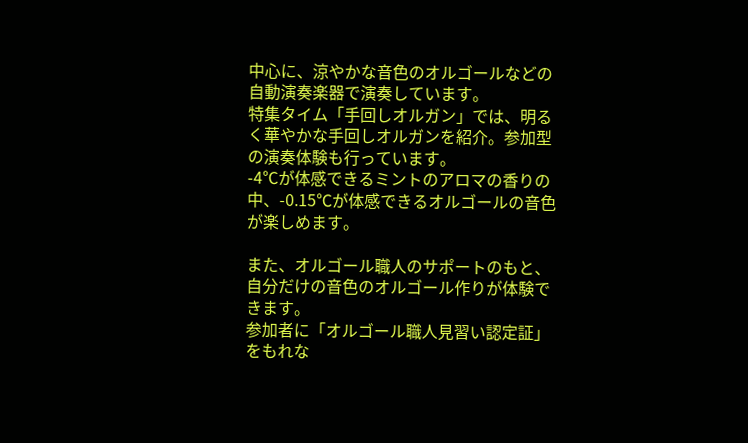中心に、涼やかな音色のオルゴールなどの自動演奏楽器で演奏しています。
特集タイム「手回しオルガン」では、明るく華やかな手回しオルガンを紹介。参加型の演奏体験も行っています。
-4℃が体感できるミントのアロマの香りの中、-0.15℃が体感できるオルゴールの音色が楽しめます。

また、オルゴール職人のサポートのもと、自分だけの音色のオルゴール作りが体験できます。
参加者に「オルゴール職人見習い認定証」をもれな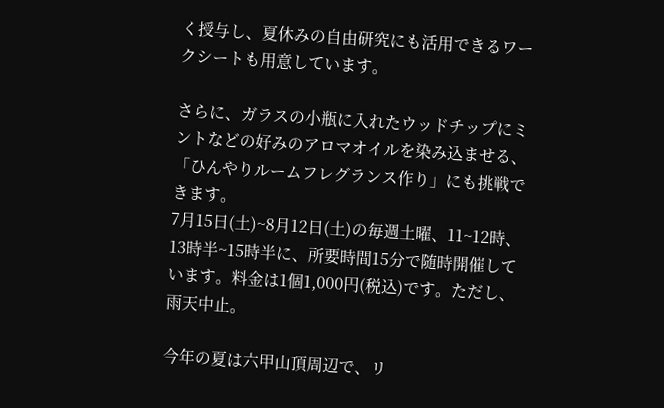く授与し、夏休みの自由研究にも活用できるワークシートも用意しています。

さらに、ガラスの小瓶に入れたウッドチップにミントなどの好みのアロマオイルを染み込ませる、「ひんやりルームフレグランス作り」にも挑戦できます。
7月15日(土)~8月12日(土)の毎週土曜、11~12時、13時半~15時半に、所要時間15分で随時開催しています。料金は1個1,000円(税込)です。ただし、雨天中止。

今年の夏は六甲山頂周辺で、リ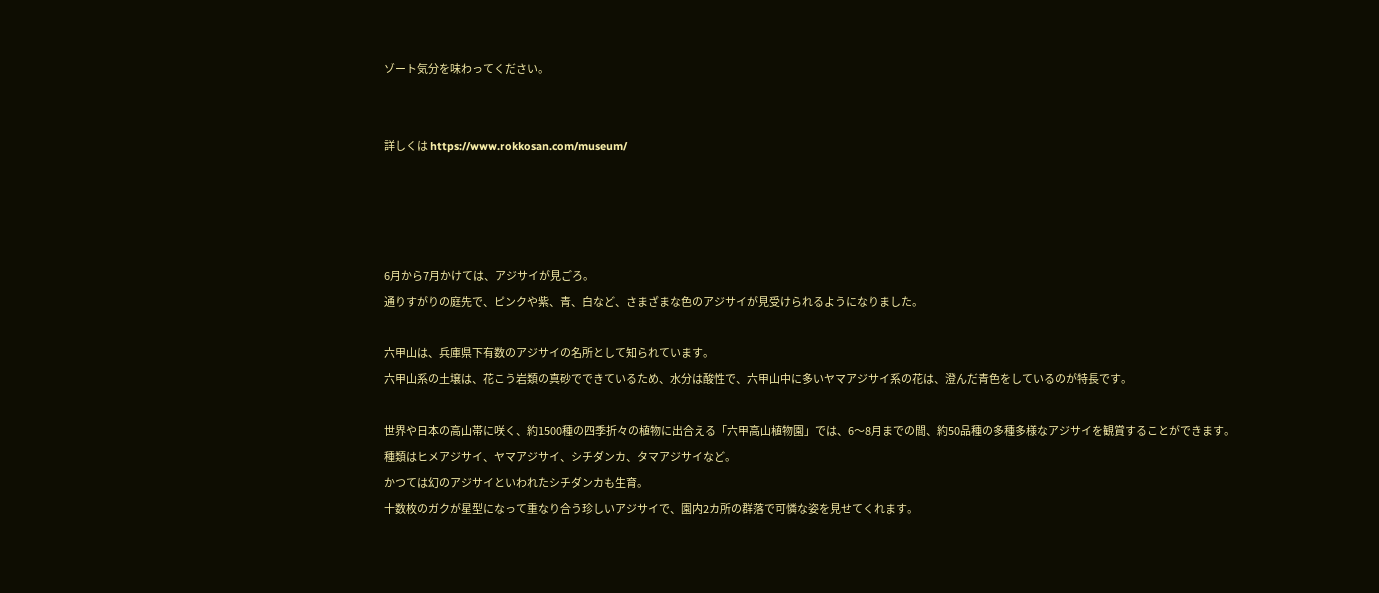ゾート気分を味わってください。


詳しくは https://www.rokkosan.com/museum/




6月から7月かけては、アジサイが見ごろ。
通りすがりの庭先で、ピンクや紫、青、白など、さまざまな色のアジサイが見受けられるようになりました。

六甲山は、兵庫県下有数のアジサイの名所として知られています。
六甲山系の土壌は、花こう岩類の真砂でできているため、水分は酸性で、六甲山中に多いヤマアジサイ系の花は、澄んだ青色をしているのが特長です。

世界や日本の高山帯に咲く、約1500種の四季折々の植物に出合える「六甲高山植物園」では、6〜8月までの間、約50品種の多種多様なアジサイを観賞することができます。
種類はヒメアジサイ、ヤマアジサイ、シチダンカ、タマアジサイなど。
かつては幻のアジサイといわれたシチダンカも生育。
十数枚のガクが星型になって重なり合う珍しいアジサイで、園内2カ所の群落で可憐な姿を見せてくれます。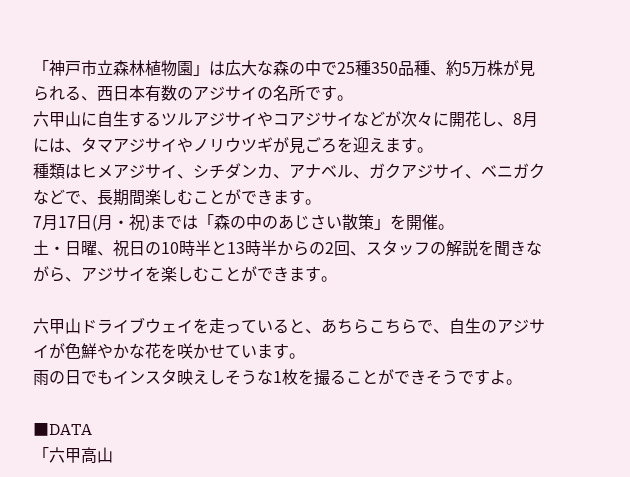「神戸市立森林植物園」は広大な森の中で25種350品種、約5万株が見られる、西日本有数のアジサイの名所です。
六甲山に自生するツルアジサイやコアジサイなどが次々に開花し、8月には、タマアジサイやノリウツギが見ごろを迎えます。
種類はヒメアジサイ、シチダンカ、アナベル、ガクアジサイ、ベニガクなどで、長期間楽しむことができます。
7月17日(月・祝)までは「森の中のあじさい散策」を開催。
土・日曜、祝日の10時半と13時半からの2回、スタッフの解説を聞きながら、アジサイを楽しむことができます。

六甲山ドライブウェイを走っていると、あちらこちらで、自生のアジサイが色鮮やかな花を咲かせています。
雨の日でもインスタ映えしそうな1枚を撮ることができそうですよ。

■DATA
「六甲高山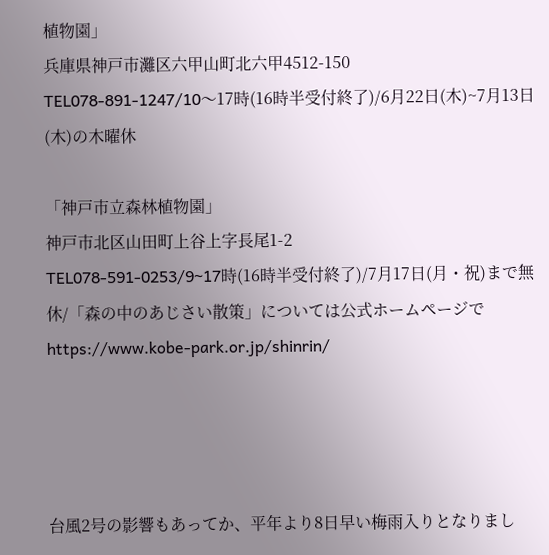植物園」
兵庫県神戸市灘区六甲山町北六甲4512-150
TEL078-891-1247/10〜17時(16時半受付終了)/6月22日(木)~7月13日(木)の木曜休

「神戸市立森林植物園」
神戸市北区山田町上谷上字長尾1-2
TEL078-591-0253/9~17時(16時半受付終了)/7月17日(月・祝)まで無休/「森の中のあじさい散策」については公式ホームページで
https://www.kobe-park.or.jp/shinrin/




台風2号の影響もあってか、平年より8日早い梅雨入りとなりまし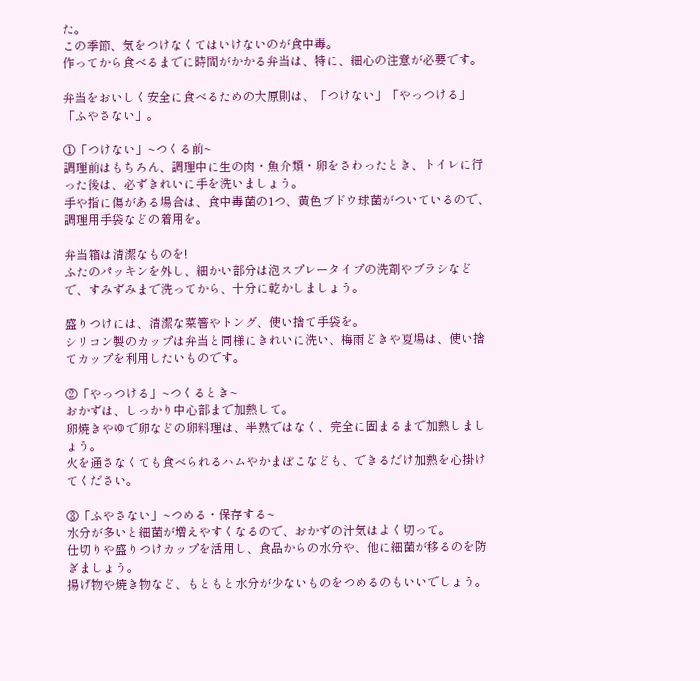た。
この季節、気をつけなくてはいけないのが食中毒。
作ってから食べるまでに時間がかかる弁当は、特に、細心の注意が必要です。

弁当をおいしく安全に食べるための大原則は、「つけない」「やっつける」「ふやさない」。

①「つけない」~つくる前~
調理前はもちろん、調理中に生の肉・魚介類・卵をさわったとき、トイレに行った後は、必ずきれいに手を洗いましょう。
手や指に傷がある場合は、食中毒菌の1つ、黄色ブドウ球菌がついているので、調理用手袋などの着用を。

弁当箱は清潔なものを!
ふたのパッキンを外し、細かい部分は泡スプレータイプの洗剤やブラシなどで、すみずみまで洗ってから、十分に乾かしましょう。

盛りつけには、清潔な菜箸やトング、使い捨て手袋を。
シリコン製のカップは弁当と同様にきれいに洗い、梅雨どきや夏場は、使い捨てカップを利用したいものです。

②「やっつける」~つくるとき~
おかずは、しっかり中心部まで加熱して。
卵焼きやゆで卵などの卵料理は、半熟ではなく、完全に固まるまで加熱しましょう。
火を通さなくても食べられるハムやかまぼこなども、できるだけ加熱を心掛けてください。

③「ふやさない」~つめる・保存する~
水分が多いと細菌が増えやすくなるので、おかずの汁気はよく切って。
仕切りや盛りつけカップを活用し、食品からの水分や、他に細菌が移るのを防ぎましょう。
揚げ物や焼き物など、もともと水分が少ないものをつめるのもいいでしょう。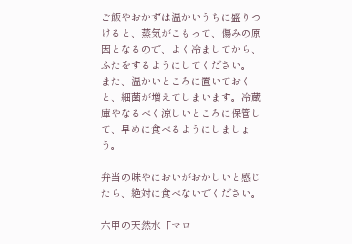ご飯やおかずは温かいうちに盛りつけると、蒸気がこもって、傷みの原因となるので、よく冷ましてから、ふたをするようにしてください。
また、温かいところに置いておくと、細菌が増えてしまいます。冷蔵庫やなるべく涼しいところに保管して、早めに食べるようにしましょう。

弁当の味やにおいがおかしいと感じたら、絶対に食べないでください。

六甲の天然水「マロ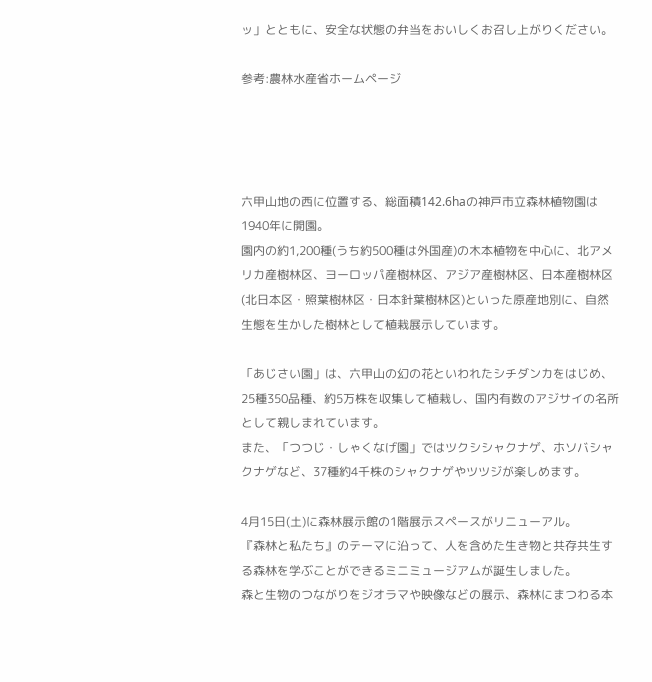ッ」とともに、安全な状態の弁当をおいしくお召し上がりください。

参考:農林水産省ホームページ




六甲山地の西に位置する、総面積142.6haの神戸市立森林植物園は1940年に開園。
園内の約1,200種(うち約500種は外国産)の木本植物を中心に、北アメリカ産樹林区、ヨーロッパ産樹林区、アジア産樹林区、日本産樹林区(北日本区・照葉樹林区・日本針葉樹林区)といった原産地別に、自然生態を生かした樹林として植栽展示しています。

「あじさい園」は、六甲山の幻の花といわれたシチダンカをはじめ、25種350品種、約5万株を収集して植栽し、国内有数のアジサイの名所として親しまれています。
また、「つつじ・しゃくなげ園」ではツクシシャクナゲ、ホソバシャクナゲなど、37種約4千株のシャクナゲやツツジが楽しめます。

4月15日(土)に森林展示館の1階展示スペースがリニューアル。
『森林と私たち』のテーマに沿って、人を含めた生き物と共存共生する森林を学ぶことができるミニミュージアムが誕生しました。
森と生物のつながりをジオラマや映像などの展示、森林にまつわる本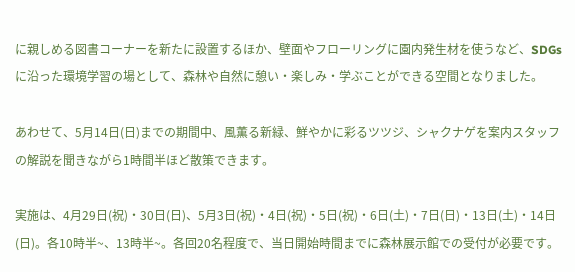に親しめる図書コーナーを新たに設置するほか、壁面やフローリングに園内発生材を使うなど、SDGsに沿った環境学習の場として、森林や自然に憩い・楽しみ・学ぶことができる空間となりました。

あわせて、5月14日(日)までの期間中、風薫る新緑、鮮やかに彩るツツジ、シャクナゲを案内スタッフの解説を聞きながら1時間半ほど散策できます。

実施は、4月29日(祝)・30日(日)、5月3日(祝)・4日(祝)・5日(祝)・6日(土)・7日(日)・13日(土)・14日(日)。各10時半~、13時半~。各回20名程度で、当日開始時間までに森林展示館での受付が必要です。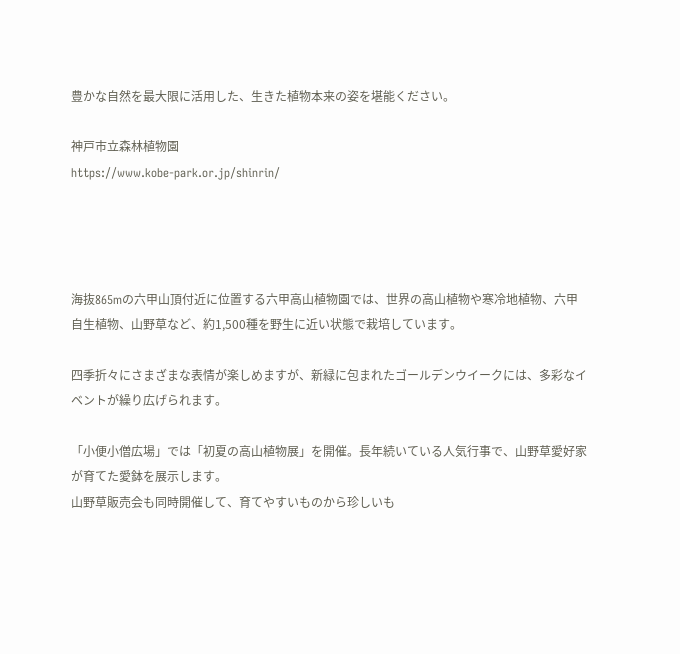豊かな自然を最大限に活用した、生きた植物本来の姿を堪能ください。

神戸市立森林植物園
https://www.kobe-park.or.jp/shinrin/




海抜865mの六甲山頂付近に位置する六甲高山植物園では、世界の高山植物や寒冷地植物、六甲自生植物、山野草など、約1,500種を野生に近い状態で栽培しています。

四季折々にさまざまな表情が楽しめますが、新緑に包まれたゴールデンウイークには、多彩なイベントが繰り広げられます。

「小便小僧広場」では「初夏の高山植物展」を開催。長年続いている人気行事で、山野草愛好家が育てた愛鉢を展示します。
山野草販売会も同時開催して、育てやすいものから珍しいも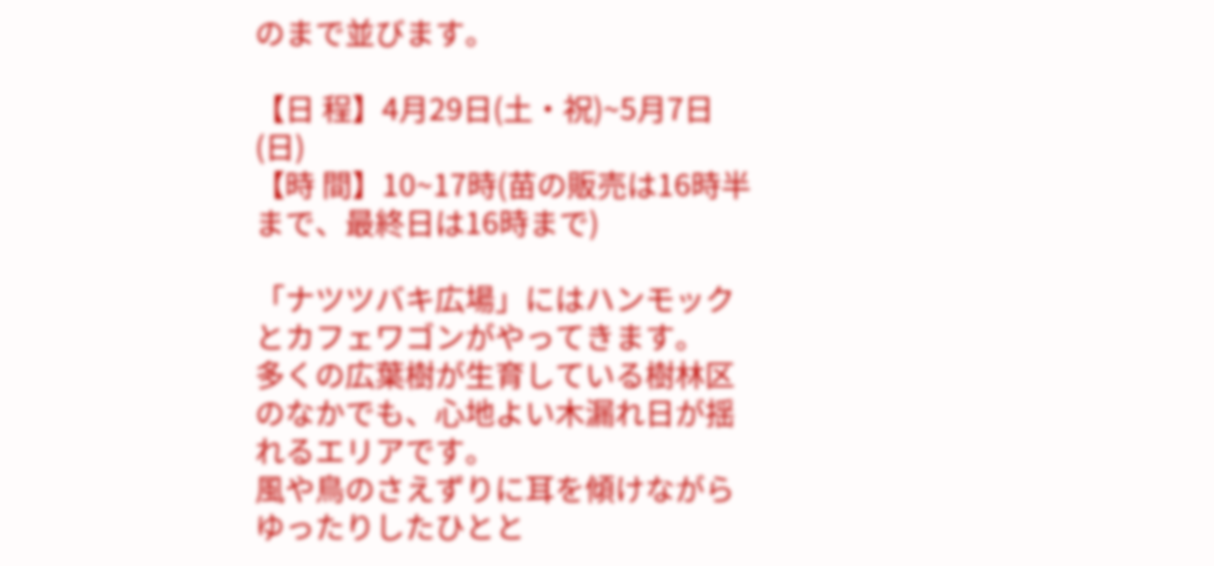のまで並びます。

【日 程】4月29日(土・祝)~5月7日(日)
【時 間】10~17時(苗の販売は16時半まで、最終日は16時まで)

「ナツツバキ広場」にはハンモックとカフェワゴンがやってきます。
多くの広葉樹が生育している樹林区のなかでも、心地よい木漏れ日が揺れるエリアです。
風や鳥のさえずりに耳を傾けながらゆったりしたひとと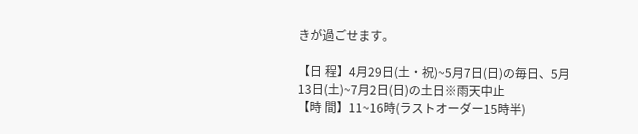きが過ごせます。

【日 程】4月29日(土・祝)~5月7日(日)の毎日、5月13日(土)~7月2日(日)の土日※雨天中止
【時 間】11~16時(ラストオーダー15時半)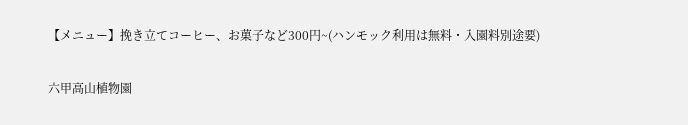【メニュー】挽き立てコーヒー、お菓子など300円~(ハンモック利用は無料・入園料別途要)

六甲高山植物園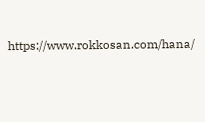https://www.rokkosan.com/hana/